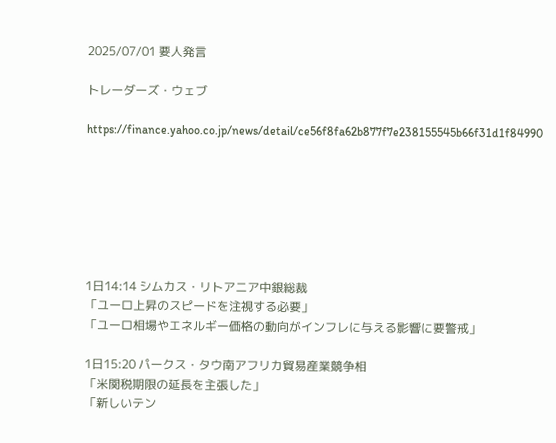2025/07/01 要人発言

トレーダーズ・ウェブ

https://finance.yahoo.co.jp/news/detail/ce56f8fa62b877f7e238155545b66f31d1f84990







1日14:14 シムカス・リトアニア中銀総裁
「ユーロ上昇のスピードを注視する必要」
「ユーロ相場やエネルギー価格の動向がインフレに与える影響に要警戒」

1日15:20 パークス・タウ南アフリカ貿易産業競争相
「米関税期限の延長を主張した」
「新しいテン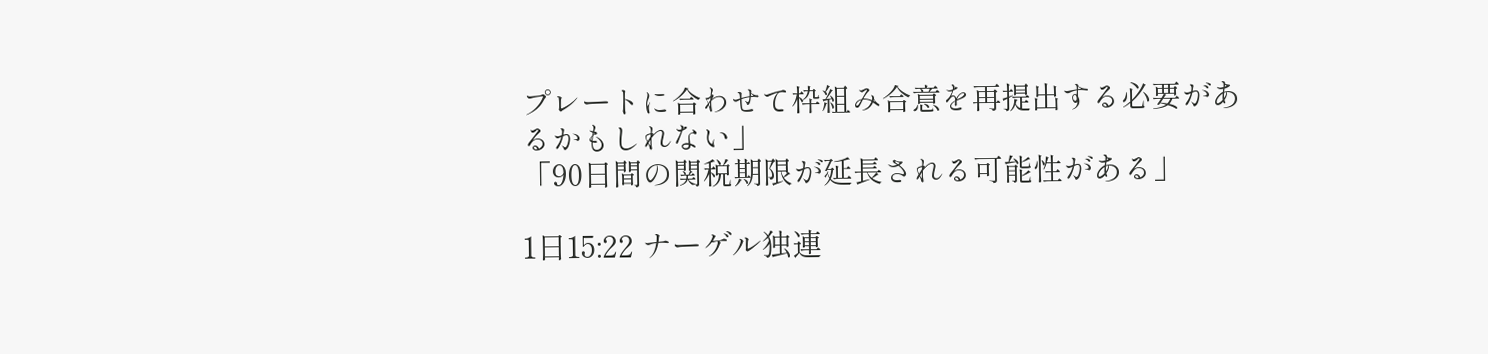プレートに合わせて枠組み合意を再提出する必要があるかもしれない」
「90日間の関税期限が延長される可能性がある」

1日15:22 ナーゲル独連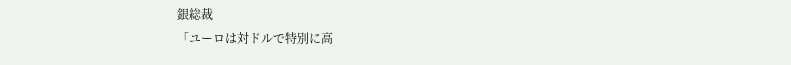銀総裁
「ユーロは対ドルで特別に高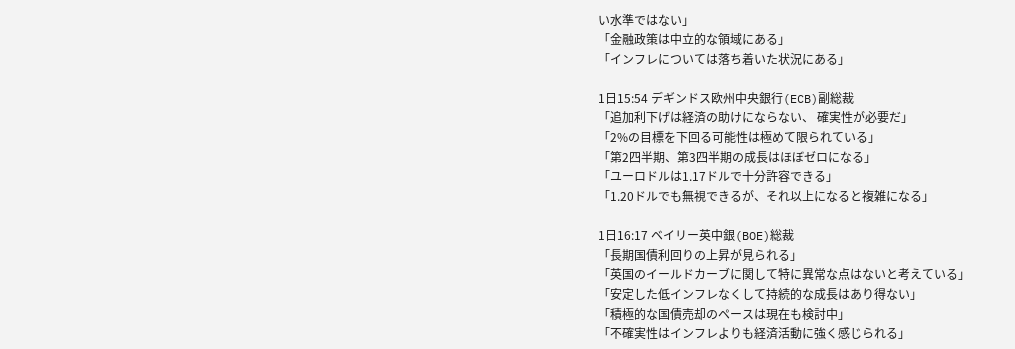い水準ではない」
「金融政策は中立的な領域にある」
「インフレについては落ち着いた状況にある」

1日15:54 デギンドス欧州中央銀行(ECB)副総裁
「追加利下げは経済の助けにならない、 確実性が必要だ」
「2%の目標を下回る可能性は極めて限られている」
「第2四半期、第3四半期の成長はほぼゼロになる」
「ユーロドルは1.17ドルで十分許容できる」
「1.20ドルでも無視できるが、それ以上になると複雑になる」

1日16:17 ベイリー英中銀(BOE)総裁
「長期国債利回りの上昇が見られる」
「英国のイールドカーブに関して特に異常な点はないと考えている」
「安定した低インフレなくして持続的な成長はあり得ない」
「積極的な国債売却のペースは現在も検討中」
「不確実性はインフレよりも経済活動に強く感じられる」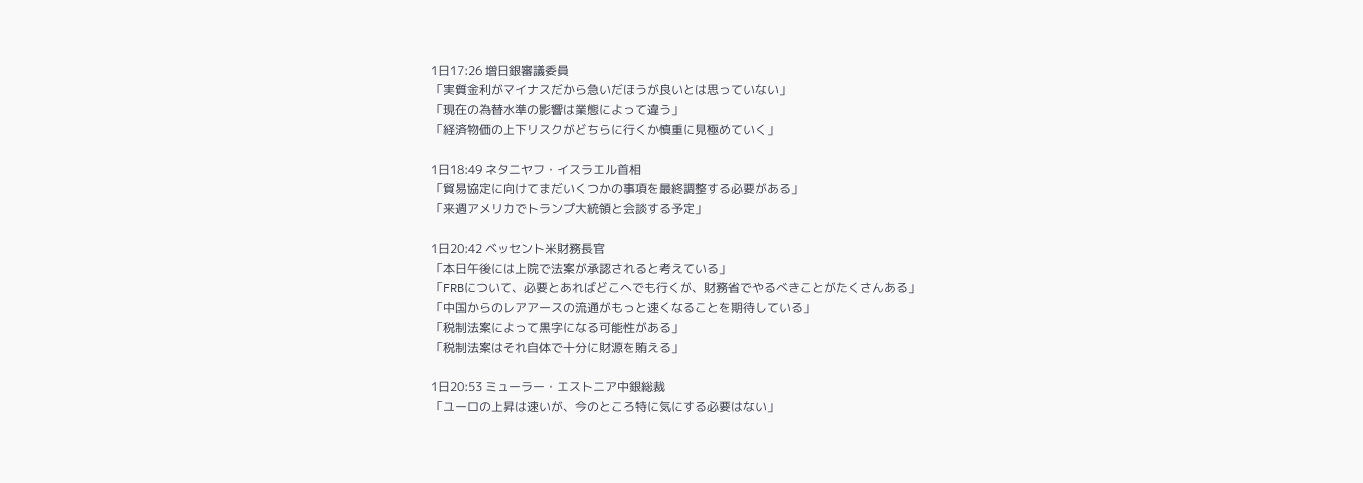1日17:26 増日銀審議委員
「実質金利がマイナスだから急いだほうが良いとは思っていない」
「現在の為替水準の影響は業態によって違う」
「経済物価の上下リスクがどちらに行くか慎重に見極めていく」

1日18:49 ネタニヤフ・イスラエル首相
「貿易協定に向けてまだいくつかの事項を最終調整する必要がある」
「来週アメリカでトランプ大統領と会談する予定」

1日20:42 ベッセント米財務長官
「本日午後には上院で法案が承認されると考えている」
「FRBについて、必要とあればどこへでも行くが、財務省でやるべきことがたくさんある」
「中国からのレアアースの流通がもっと速くなることを期待している」
「税制法案によって黒字になる可能性がある」
「税制法案はそれ自体で十分に財源を賄える」

1日20:53 ミューラー・エストニア中銀総裁
「ユーロの上昇は速いが、今のところ特に気にする必要はない」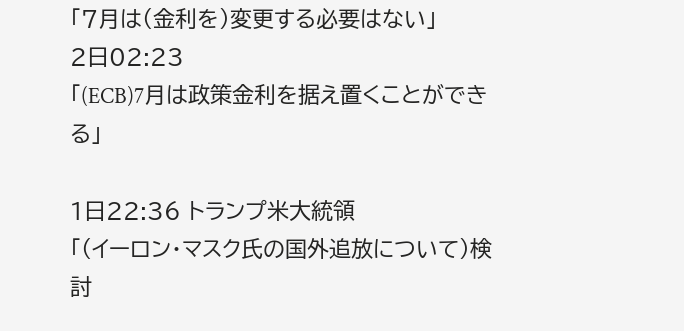「7月は(金利を)変更する必要はない」
2日02:23
「(ECB)7月は政策金利を据え置くことができる」

1日22:36 トランプ米大統領
「(イーロン・マスク氏の国外追放について)検討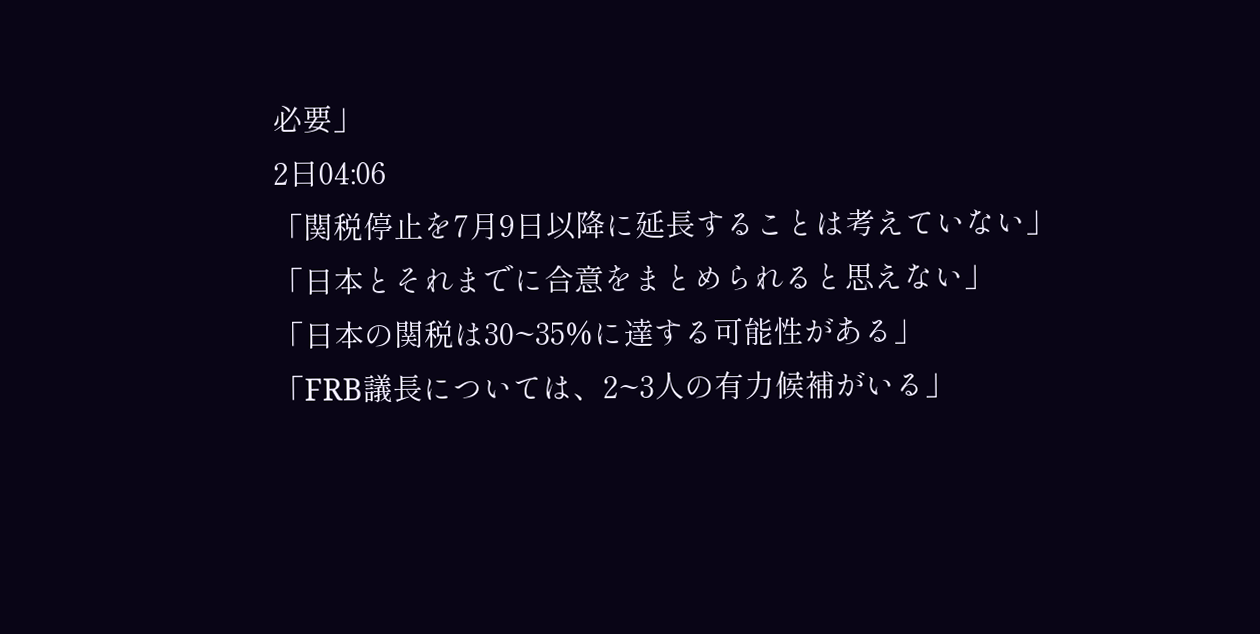必要」
2日04:06
「関税停止を7月9日以降に延長することは考えていない」
「日本とそれまでに合意をまとめられると思えない」
「日本の関税は30~35%に達する可能性がある」
「FRB議長については、2~3人の有力候補がいる」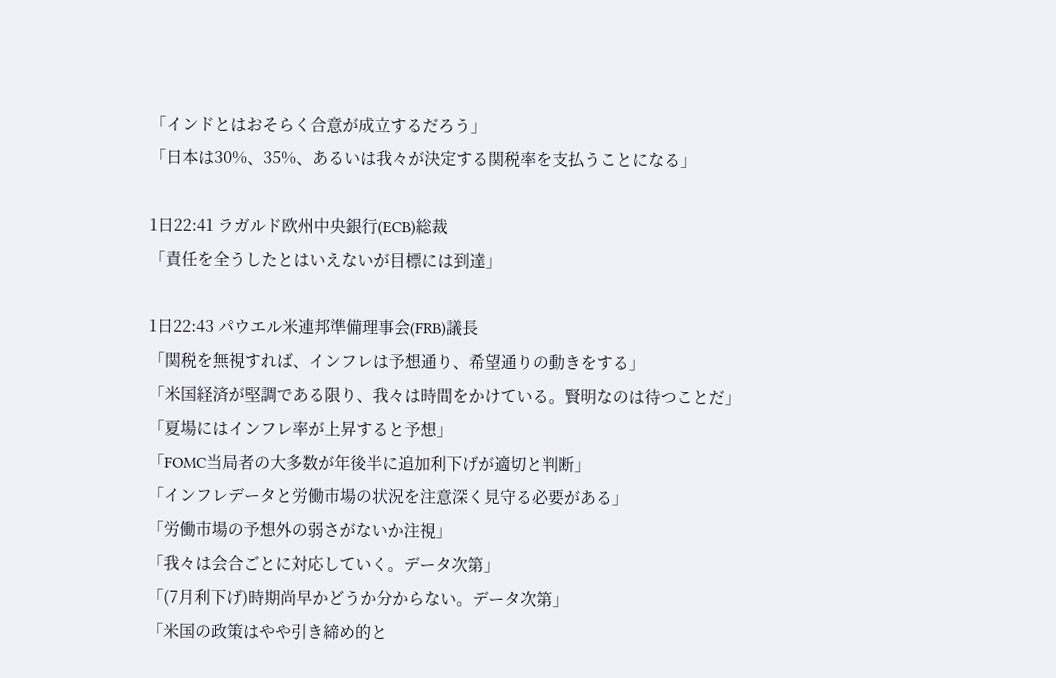「インドとはおそらく合意が成立するだろう」
「日本は30%、35%、あるいは我々が決定する関税率を支払うことになる」

1日22:41 ラガルド欧州中央銀行(ECB)総裁
「責任を全うしたとはいえないが目標には到達」

1日22:43 パウエル米連邦準備理事会(FRB)議長
「関税を無視すれば、インフレは予想通り、希望通りの動きをする」
「米国経済が堅調である限り、我々は時間をかけている。賢明なのは待つことだ」
「夏場にはインフレ率が上昇すると予想」
「FOMC当局者の大多数が年後半に追加利下げが適切と判断」
「インフレデータと労働市場の状況を注意深く見守る必要がある」
「労働市場の予想外の弱さがないか注視」
「我々は会合ごとに対応していく。データ次第」
「(7月利下げ)時期尚早かどうか分からない。データ次第」
「米国の政策はやや引き締め的と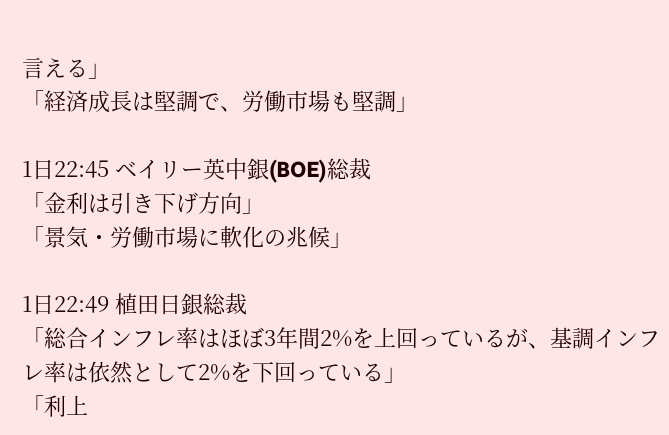言える」
「経済成長は堅調で、労働市場も堅調」

1日22:45 ベイリー英中銀(BOE)総裁
「金利は引き下げ方向」
「景気・労働市場に軟化の兆候」

1日22:49 植田日銀総裁
「総合インフレ率はほぼ3年間2%を上回っているが、基調インフレ率は依然として2%を下回っている」
「利上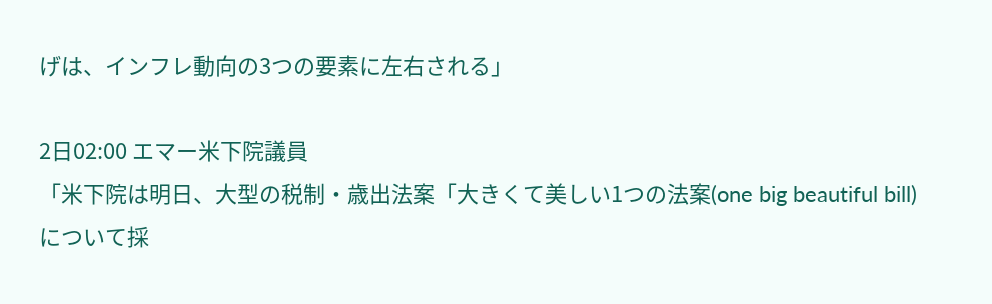げは、インフレ動向の3つの要素に左右される」

2日02:00 エマー米下院議員
「米下院は明日、大型の税制・歳出法案「大きくて美しい1つの法案(one big beautiful bill)について採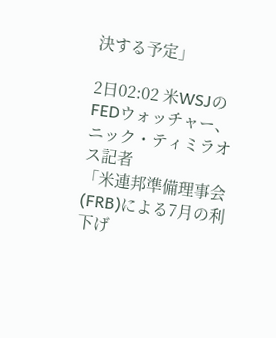決する予定」

2日02:02 米WSJのFEDウォッチャー、ニック・ティミラオス記者
「米連邦準備理事会(FRB)による7月の利下げ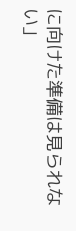に向けた準備は見られない」